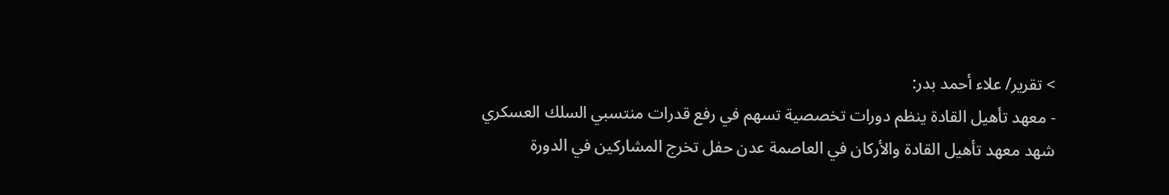> تقرير/ علاء أحمد بدر:
- معهد تأهيل القادة ينظم دورات تخصصية تسهم في رفع قدرات منتسبي السلك العسكري
شهد معهد تأهيل القادة والأركان في العاصمة عدن حفل تخرج المشاركين في الدورة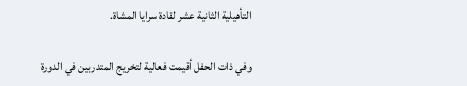التأهيلية الثانية عشر لقادة سرايا المشاة.

وفي ذات الحفل أقيمت فعالية لتخريج المتدربين في الدورة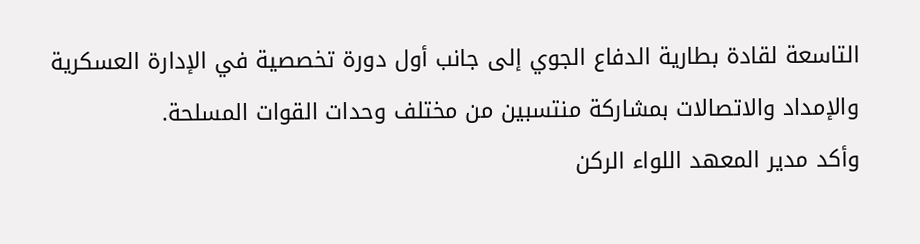التاسعة لقادة بطارية الدفاع الجوي إلى جانب أول دورة تخصصية في الإدارة العسكرية والإمداد والاتصالات بمشاركة منتسبين من مختلف وحدات القوات المسلحة.
وأكد مدير المعهد اللواء الركن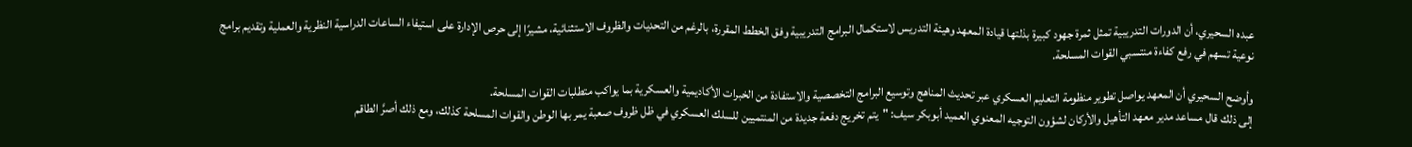عبده السحيري، أن الدورات التدريبية تمثل ثمرة جهود كبيرة بذلتها قيادة المعهد وهيئة التدريس لاستكمال البرامج التدريبية وفق الخطط المقررة، بالرغم من التحديات والظروف الاستثنائية، مشيرًا إلى حرص الإدارة على استيفاء الساعات الدراسية النظرية والعملية وتقديم برامج نوعية تسهم في رفع كفاءة منتسبي القوات المسلحة.

وأوضح السحيري أن المعهد يواصل تطوير منظومة التعليم العسكري عبر تحديث المناهج وتوسيع البرامج التخصصية والاستفادة من الخبرات الأكاديمية والعسكرية بما يواكب متطلبات القوات المسلحة.
إلى ذلك قال مساعد مدير معهد التأهيل والأركان لشؤون التوجيه المعنوي العميد أبوبكر سيف: "يتم تخريج دفعة جديدة من المنتميين للسلك العسكري في ظل ظروف صعبة يمر بها الوطن والقوات المسلحة كذلك، ومع ذلك أصرَّ الطاقم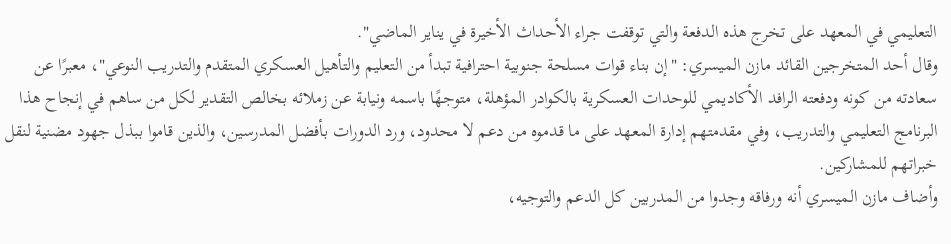التعليمي في المعهد على تخرج هذه الدفعة والتي توقفت جراء الأحداث الأخيرة في يناير الماضي".
وقال أحد المتخرجين القائد مازن الميسري: "إن بناء قوات مسلحة جنوبية احترافية تبدأ من التعليم والتأهيل العسكري المتقدم والتدريب النوعي"، معبرًا عن سعادته من كونه ودفعته الرافد الأكاديمي للوحدات العسكرية بالكوادر المؤهلة، متوجهًا باسمه ونيابة عن زملائه بخالص التقدير لكل من ساهم في إنجاح هذا البرنامج التعليمي والتدريب، وفي مقدمتهم إدارة المعهد على ما قدموه من دعم لا محدود، ورد الدورات بأفضل المدرسين، والذين قاموا ببذل جهود مضنية لنقل خبراتهم للمشاركين.
وأضاف مازن الميسري أنه ورفاقه وجدوا من المدربين كل الدعم والتوجيه،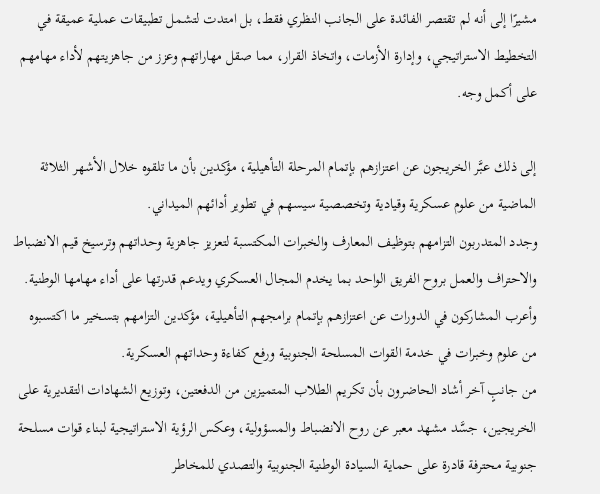مشيرًا إلى أنه لم تقتصر الفائدة على الجانب النظري فقط، بل امتدت لتشمل تطبيقات عملية عميقة في التخطيط الاستراتيجي، وإدارة الأزمات، واتخاذ القرار، مما صقل مهاراتهم وعزز من جاهزيتهم لأداء مهامهم على أكمل وجه.

إلى ذلك عبَّر الخريجون عن اعتزازهم بإتمام المرحلة التأهيلية، مؤكدين بأن ما تلقوه خلال الأشهر الثلاثة الماضية من علوم عسكرية وقيادية وتخصصية سيسهم في تطوير أدائهم الميداني.
وجدد المتدربون التزامهم بتوظيف المعارف والخبرات المكتسبة لتعزيز جاهزية وحداتهم وترسيخ قيم الانضباط والاحتراف والعمل بروح الفريق الواحد بما يخدم المجال العسكري ويدعم قدرتها على أداء مهامها الوطنية.
وأعرب المشاركون في الدورات عن اعتزازهم بإتمام برامجهم التأهيلية، مؤكدين التزامهم بتسخير ما اكتسبوه من علوم وخبرات في خدمة القوات المسلحة الجنوبية ورفع كفاءة وحداتهم العسكرية.
من جانبٍ آخر أشاد الحاضرون بأن تكريم الطلاب المتميزين من الدفعتين، وتوزيع الشهادات التقديرية على الخريجين، جسَّد مشهد معبر عن روح الانضباط والمسؤولية، وعكس الرؤية الاستراتيجية لبناء قوات مسلحة جنوبية محترفة قادرة على حماية السيادة الوطنية الجنوبية والتصدي للمخاطر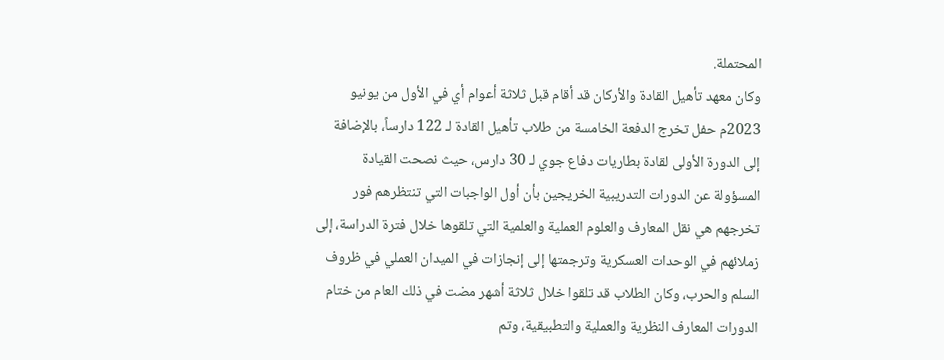المحتملة.
وكان معهد تأهيل القادة والأركان قد أقام قبل ثلاثة أعوام أي في الأول من يونيو 2023م حفل تخرج الدفعة الخامسة من طلاب تأهيل القادة لـ 122 دارساً، بالإضافة إلى الدورة الأولى لقادة بطاريات دفاع جوي لـ 30 دارس، حيث نصحت القيادة المسؤولة عن الدورات التدريبية الخريجين بأن أول الواجبات التي تنتظرهم فور تخرجهم هي نقل المعارف والعلوم العملية والعلمية التي تلقوها خلال فترة الدراسة، إلى زملائهم في الوحدات العسكرية وترجمتها إلى إنجازات في الميدان العملي في ظروف السلم والحرب، وكان الطلاب قد تلقوا خلال ثلاثة أشهر مضت في ذلك العام من ختام الدورات المعارف النظرية والعملية والتطبيقية، وتم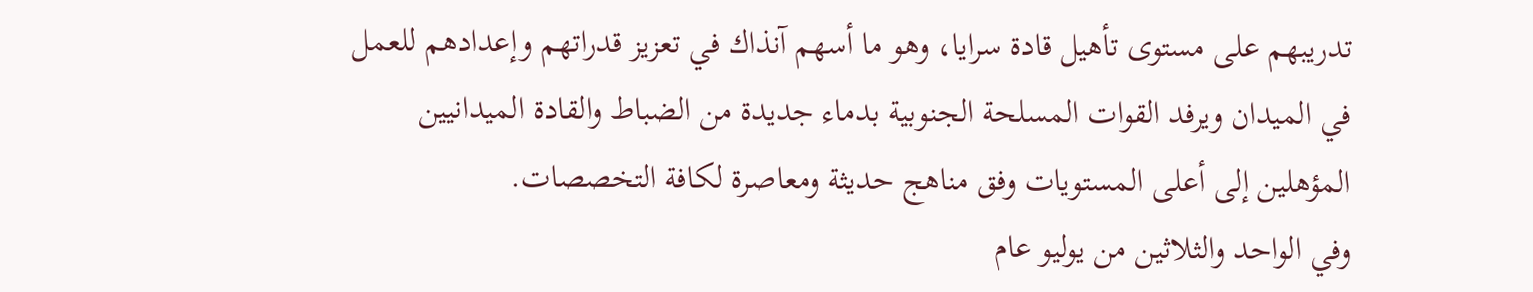تدريبهم على مستوى تأهيل قادة سرايا، وهو ما أسهم آنذاك في تعزيز قدراتهم وإعدادهم للعمل في الميدان ويرفد القوات المسلحة الجنوبية بدماء جديدة من الضباط والقادة الميدانيين المؤهلين إلى أعلى المستويات وفق مناهج حديثة ومعاصرة لكافة التخصصات.
وفي الواحد والثلاثين من يوليو عام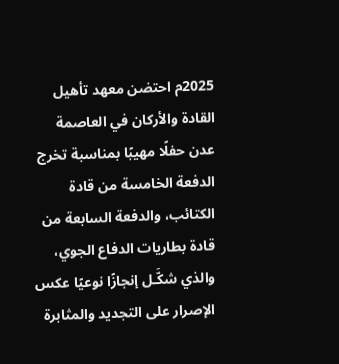2025م احتضن معهد تأهيل القادة والأركان في العاصمة عدن حفلًا مهيبًا بمناسبة تخرج الدفعة الخامسة من قادة الكتائب، والدفعة السابعة من قادة بطاريات الدفاع الجوي، والذي شكَّـل إنجازًا نوعيًا عكس الإصرار على التجديد والمثابرة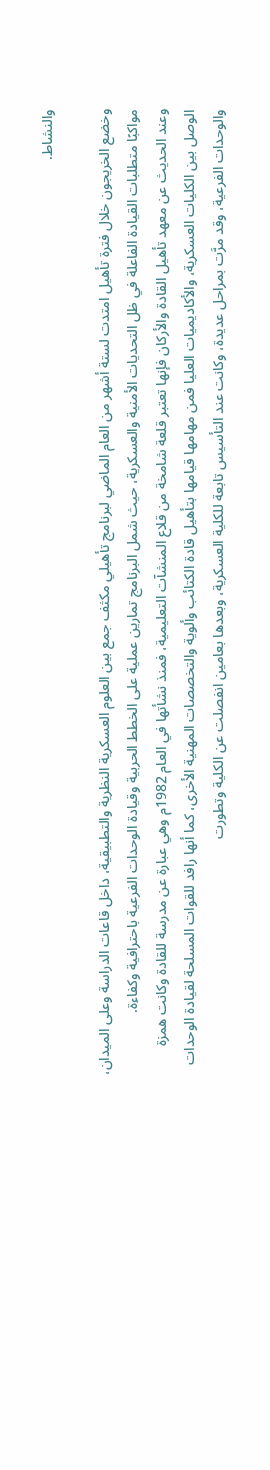والنشاط.

وخضع الخريجون خلال فترة تأهيل امتدت لستة أشهر من العام الماضي لبرنامج تأهيلي مكثف جمع بين العلوم العسكرية النظرية والتطبيقية، داخل قاعات الدراسة وعلى الميدان، مواكبًا متطلبات القيادة الفاعلة في ظل التحديات الأمنية والعسكرية، حيث شمل البرنامج تمارين عملية على الخطط الحربية وقيادة الوحدات الفرعية باحترافية وكفاءة.
وعند الحديث عن معهد تأهيل القادة والأركان فإنها تعتبر قلعة شامخة من قلاع المنشآت التعليمية، فمنذ نشأتها في العام 1982م وهي عبارة عن مدرسة للقادة وكانت همزة الوصل بين الكليات العسكرية، والأكاديميات العليا فمن مهامها قيامها بتأهيل قادة الكتائب وألوية والتخصصات المهنية الأخرى، كما أنها رافد للقوات المسلحة لقيادة الوحدات والوحدات الفرعية، وقد مرَّت بمراحل عديدة، وكانت عند التأسيس تابعة للكلية العسكرية، وبعدها بعامين انفصلت عن الكلية وتطورت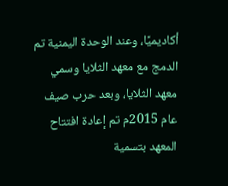أكاديميًا، وعند الوحدة اليمنية تم الدمج مع معهد الثلايا وسمي معهد الثلايا، وبعد حرب صيف عام 2015م تم إعادة افتتاح المعهد بتسمية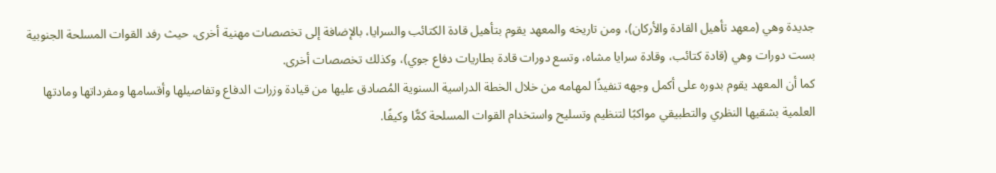جديدة وهي (معهد تأهيل القادة والأركان)، ومن تاريخه والمعهد يقوم بتأهيل قادة الكتائب والسرايا، بالإضافة إلى تخصصات مهنية أخرى، حيث رفد القوات المسلحة الجنوبية بست دورات وهي (قادة كتائب، وقادة سرايا مشاه، وتسع دورات قادة بطاريات دفاع جوي)، وكذلك تخصصات أخرى.
كما أن المعهد يقوم بدوره على أكمل وجهه تنفيذًا لمهامه من خلال الخطة الدراسية السنوية المُصادق عليها من قيادة وزرات الدفاع وتفاصيلها وأقسامها ومفرداتها ومادتها العلمية بشقيها النظري والتطبيقي مواكبًا لتنظيم وتسليح واستخدام القوات المسلحة كمًّا وكيفًا.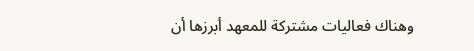وهناك فعاليات مشتركة للمعهد أبرزها أن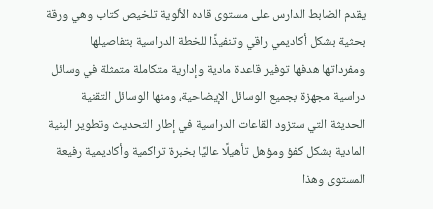يقدم الضابط الدارس على مستوى قاده الألوية تلخيص كتاب وهي ورقة بحثية بشكل أكاديمي راقي وتنفيذًا للخطة الدراسية بتفاصيلها ومفرداتها هدفها توفير قاعدة مادية وإدارية متكاملة متمثلة في وسائل دراسية مجهزة بجميع الوسائل الإيضاحية، ومنها الوسائل التقنية الحديثة التي ستزود القاعات الدراسية في إطار التحديث وتطوير البنية المادية بشكل كفؤ ومؤهل تأهيلًا عاليًا بخبرة تراكمية وأكاديمية رفيعة المستوى وهذا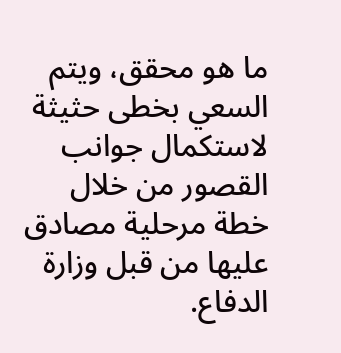ما هو محقق، ويتم السعي بخطى حثيثة لاستكمال جوانب القصور من خلال خطة مرحلية مصادق عليها من قبل وزارة الدفاع.